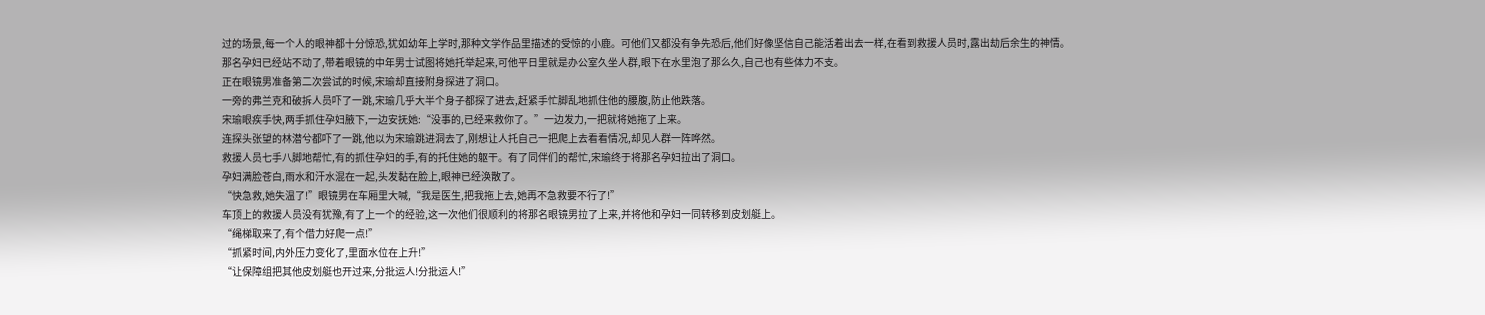过的场景,每一个人的眼神都十分惊恐,犹如幼年上学时,那种文学作品里描述的受惊的小鹿。可他们又都没有争先恐后,他们好像坚信自己能活着出去一样,在看到救援人员时,露出劫后余生的神情。
那名孕妇已经站不动了,带着眼镜的中年男士试图将她托举起来,可他平日里就是办公室久坐人群,眼下在水里泡了那么久,自己也有些体力不支。
正在眼镜男准备第二次尝试的时候,宋瑜却直接附身探进了洞口。
一旁的弗兰克和破拆人员吓了一跳,宋瑜几乎大半个身子都探了进去,赶紧手忙脚乱地抓住他的腰腹,防止他跌落。
宋瑜眼疾手快,两手抓住孕妇腋下,一边安抚她:“没事的,已经来救你了。”一边发力,一把就将她拖了上来。
连探头张望的林潜兮都吓了一跳,他以为宋瑜跳进洞去了,刚想让人托自己一把爬上去看看情况,却见人群一阵哗然。
救援人员七手八脚地帮忙,有的抓住孕妇的手,有的托住她的躯干。有了同伴们的帮忙,宋瑜终于将那名孕妇拉出了洞口。
孕妇满脸苍白,雨水和汗水混在一起,头发黏在脸上,眼神已经涣散了。
“快急救,她失温了!”眼镜男在车厢里大喊,“我是医生,把我拖上去,她再不急救要不行了!”
车顶上的救援人员没有犹豫,有了上一个的经验,这一次他们很顺利的将那名眼镜男拉了上来,并将他和孕妇一同转移到皮划艇上。
“绳梯取来了,有个借力好爬一点!”
“抓紧时间,内外压力变化了,里面水位在上升!”
“让保障组把其他皮划艇也开过来,分批运人!分批运人!”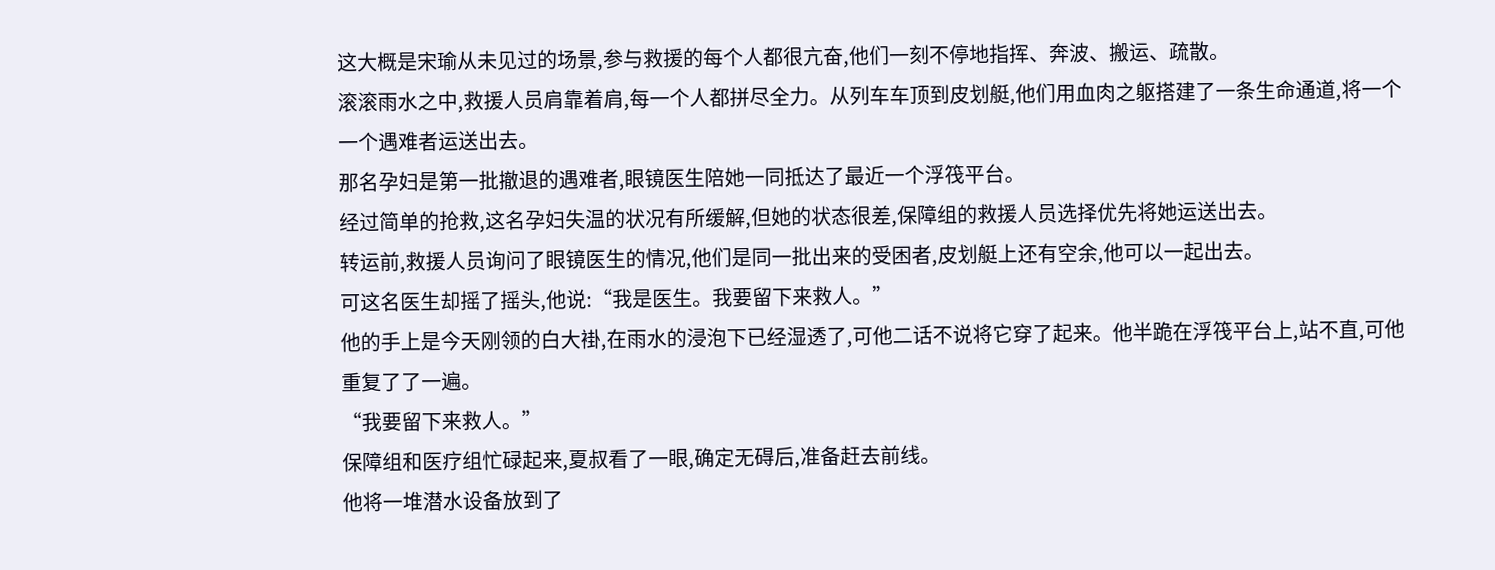这大概是宋瑜从未见过的场景,参与救援的每个人都很亢奋,他们一刻不停地指挥、奔波、搬运、疏散。
滚滚雨水之中,救援人员肩靠着肩,每一个人都拼尽全力。从列车车顶到皮划艇,他们用血肉之躯搭建了一条生命通道,将一个一个遇难者运送出去。
那名孕妇是第一批撤退的遇难者,眼镜医生陪她一同抵达了最近一个浮筏平台。
经过简单的抢救,这名孕妇失温的状况有所缓解,但她的状态很差,保障组的救援人员选择优先将她运送出去。
转运前,救援人员询问了眼镜医生的情况,他们是同一批出来的受困者,皮划艇上还有空余,他可以一起出去。
可这名医生却摇了摇头,他说:“我是医生。我要留下来救人。”
他的手上是今天刚领的白大褂,在雨水的浸泡下已经湿透了,可他二话不说将它穿了起来。他半跪在浮筏平台上,站不直,可他重复了了一遍。
“我要留下来救人。”
保障组和医疗组忙碌起来,夏叔看了一眼,确定无碍后,准备赶去前线。
他将一堆潜水设备放到了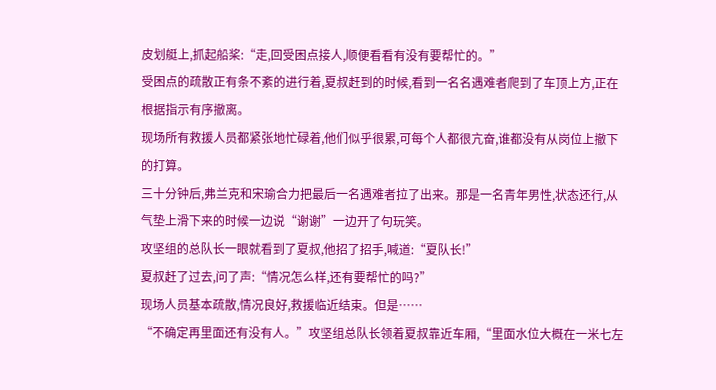皮划艇上,抓起船桨:“走,回受困点接人,顺便看看有没有要帮忙的。”
受困点的疏散正有条不紊的进行着,夏叔赶到的时候,看到一名名遇难者爬到了车顶上方,正在根据指示有序撤离。
现场所有救援人员都紧张地忙碌着,他们似乎很累,可每个人都很亢奋,谁都没有从岗位上撤下的打算。
三十分钟后,弗兰克和宋瑜合力把最后一名遇难者拉了出来。那是一名青年男性,状态还行,从气垫上滑下来的时候一边说“谢谢”一边开了句玩笑。
攻坚组的总队长一眼就看到了夏叔,他招了招手,喊道:“夏队长!”
夏叔赶了过去,问了声:“情况怎么样,还有要帮忙的吗?”
现场人员基本疏散,情况良好,救援临近结束。但是……
“不确定再里面还有没有人。”攻坚组总队长领着夏叔靠近车厢,“里面水位大概在一米七左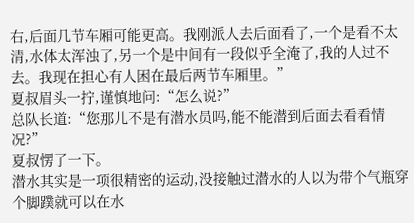右,后面几节车厢可能更高。我刚派人去后面看了,一个是看不太清,水体太浑浊了,另一个是中间有一段似乎全淹了,我的人过不去。我现在担心有人困在最后两节车厢里。”
夏叔眉头一拧,谨慎地问:“怎么说?”
总队长道:“您那儿不是有潜水员吗,能不能潜到后面去看看情况?”
夏叔愣了一下。
潜水其实是一项很精密的运动,没接触过潜水的人以为带个气瓶穿个脚蹼就可以在水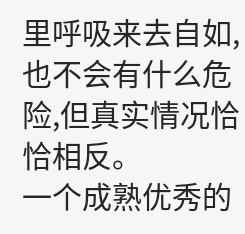里呼吸来去自如,也不会有什么危险,但真实情况恰恰相反。
一个成熟优秀的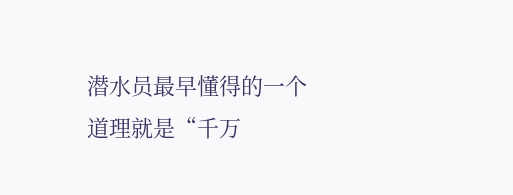潜水员最早懂得的一个道理就是“千万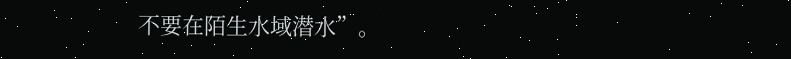不要在陌生水域潜水”。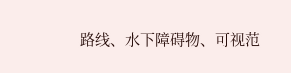路线、水下障碍物、可视范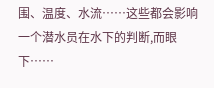围、温度、水流……这些都会影响一个潜水员在水下的判断,而眼下……